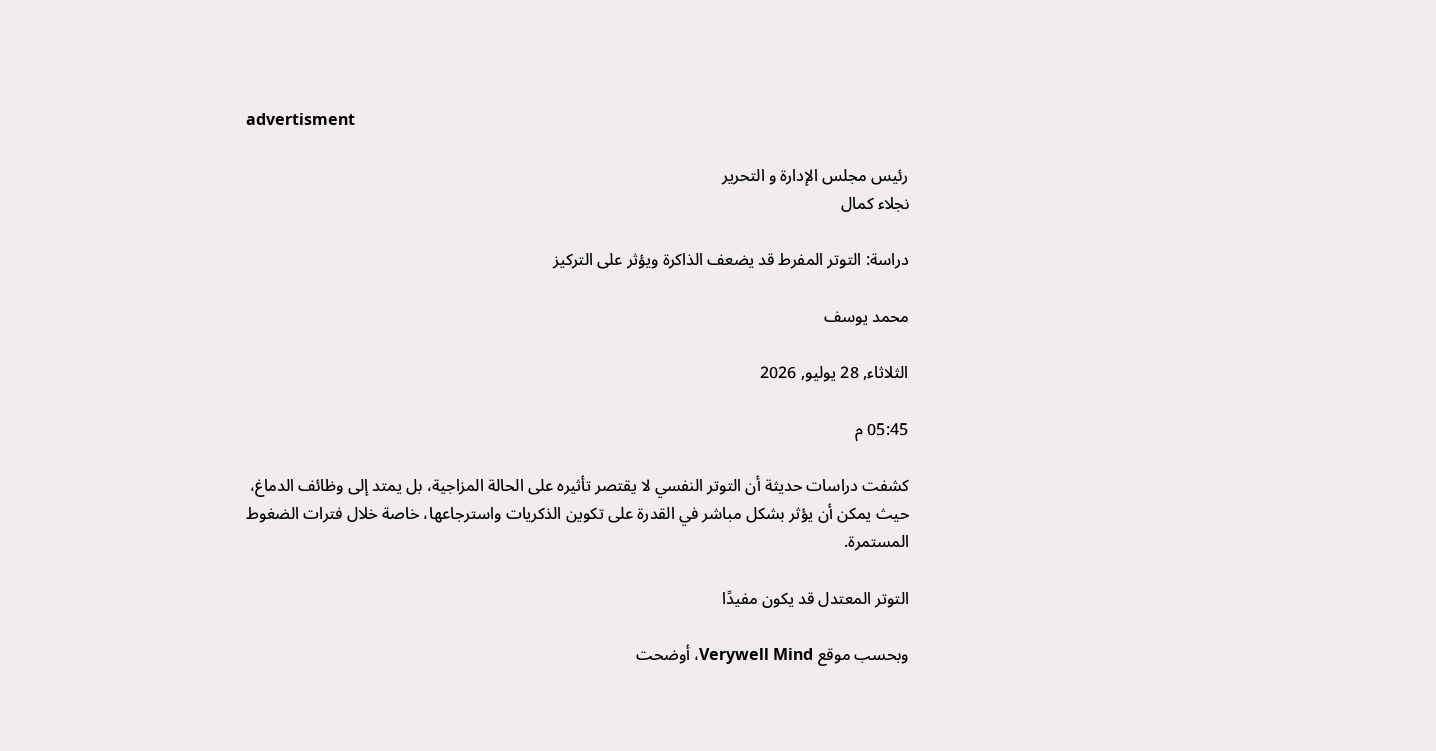advertisment

رئيس مجلس الإدارة و التحرير
نجلاء كمال

دراسة: التوتر المفرط قد يضعف الذاكرة ويؤثر على التركيز

محمد يوسف

الثلاثاء, 28 يوليو, 2026

05:45 م

كشفت دراسات حديثة أن التوتر النفسي لا يقتصر تأثيره على الحالة المزاجية، بل يمتد إلى وظائف الدماغ، حيث يمكن أن يؤثر بشكل مباشر في القدرة على تكوين الذكريات واسترجاعها، خاصة خلال فترات الضغوط المستمرة.

التوتر المعتدل قد يكون مفيدًا

وبحسب موقع Verywell Mind، أوضحت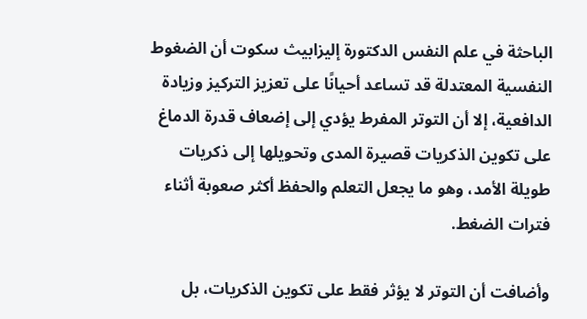الباحثة في علم النفس الدكتورة إليزابيث سكوت أن الضغوط النفسية المعتدلة قد تساعد أحيانًا على تعزيز التركيز وزيادة الدافعية، إلا أن التوتر المفرط يؤدي إلى إضعاف قدرة الدماغ على تكوين الذكريات قصيرة المدى وتحويلها إلى ذكريات طويلة الأمد، وهو ما يجعل التعلم والحفظ أكثر صعوبة أثناء فترات الضغط.

وأضافت أن التوتر لا يؤثر فقط على تكوين الذكريات، بل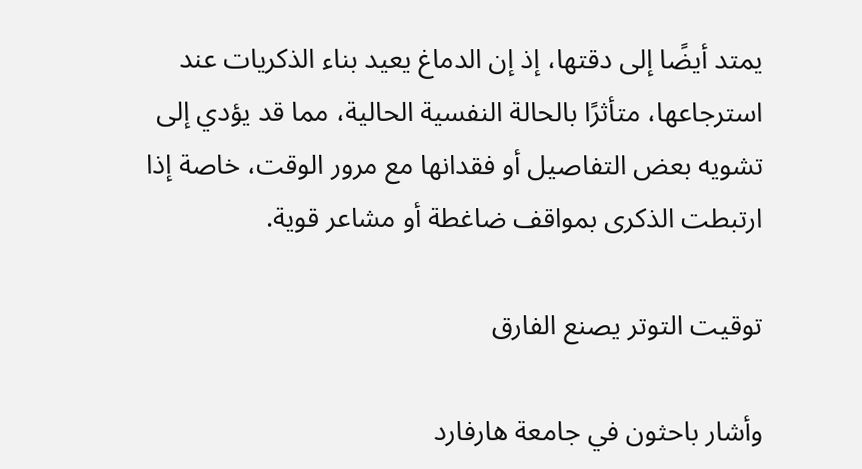يمتد أيضًا إلى دقتها، إذ إن الدماغ يعيد بناء الذكريات عند استرجاعها، متأثرًا بالحالة النفسية الحالية، مما قد يؤدي إلى تشويه بعض التفاصيل أو فقدانها مع مرور الوقت، خاصة إذا ارتبطت الذكرى بمواقف ضاغطة أو مشاعر قوية.

توقيت التوتر يصنع الفارق

وأشار باحثون في جامعة هارفارد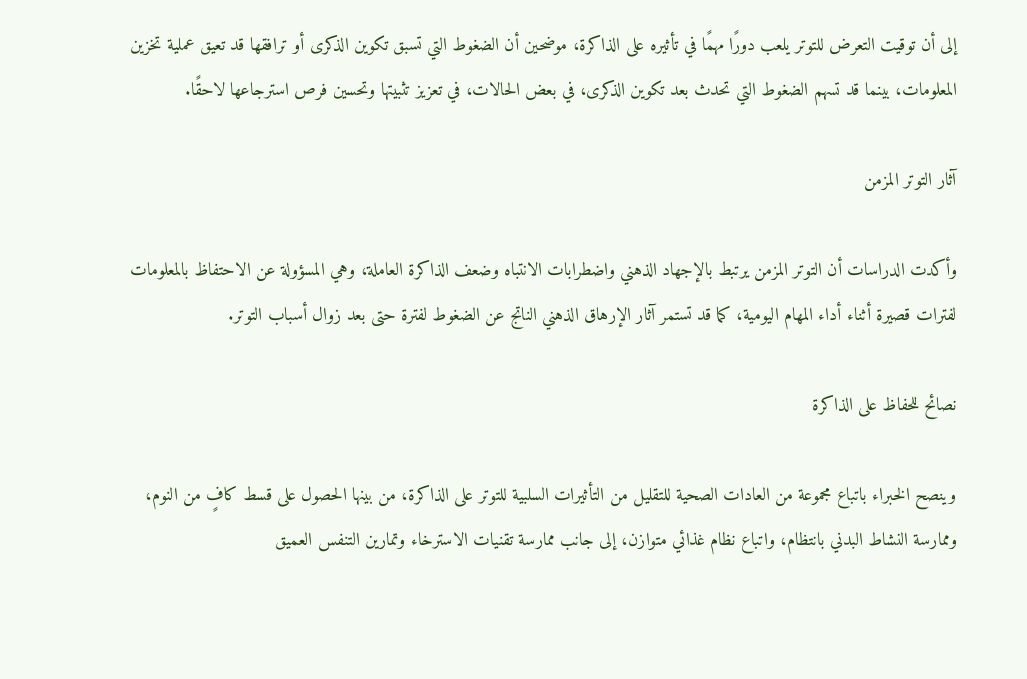إلى أن توقيت التعرض للتوتر يلعب دورًا مهمًا في تأثيره على الذاكرة، موضحين أن الضغوط التي تسبق تكوين الذكرى أو ترافقها قد تعيق عملية تخزين المعلومات، بينما قد تسهم الضغوط التي تحدث بعد تكوين الذكرى، في بعض الحالات، في تعزيز تثبيتها وتحسين فرص استرجاعها لاحقًا.

آثار التوتر المزمن

وأكدت الدراسات أن التوتر المزمن يرتبط بالإجهاد الذهني واضطرابات الانتباه وضعف الذاكرة العاملة، وهي المسؤولة عن الاحتفاظ بالمعلومات لفترات قصيرة أثناء أداء المهام اليومية، كما قد تستمر آثار الإرهاق الذهني الناتج عن الضغوط لفترة حتى بعد زوال أسباب التوتر.

نصائح للحفاظ على الذاكرة

وينصح الخبراء باتباع مجموعة من العادات الصحية للتقليل من التأثيرات السلبية للتوتر على الذاكرة، من بينها الحصول على قسط كافٍ من النوم، وممارسة النشاط البدني بانتظام، واتباع نظام غذائي متوازن، إلى جانب ممارسة تقنيات الاسترخاء وتمارين التنفس العميق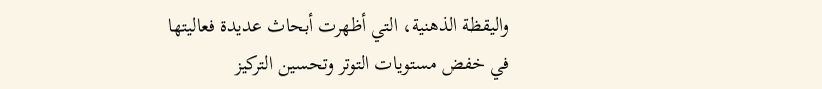واليقظة الذهنية، التي أظهرت أبحاث عديدة فعاليتها في خفض مستويات التوتر وتحسين التركيز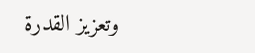وتعزيز القدرة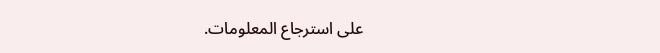على استرجاع المعلومات.